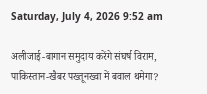Saturday, July 4, 2026 9:52 am

अलीजाई-बागान समुदाय करेंगे संघर्ष विराम, पाकिस्तान-खैबर पख्तूनख्वा में बवाल थमेगा?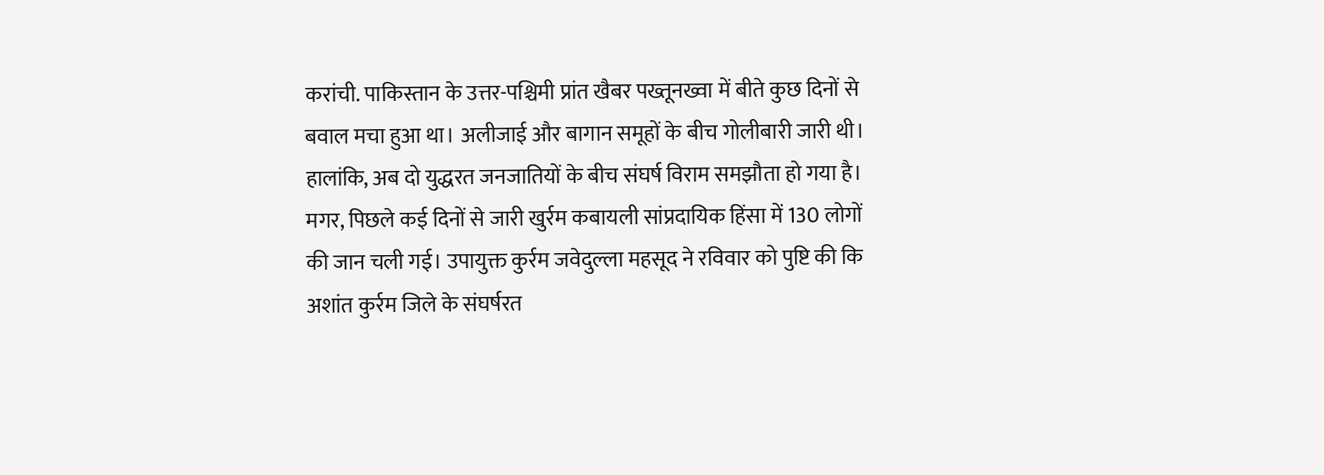करांची. पाकिस्तान के उत्तर-पश्चिमी प्रांत खैबर पख्तूनख्वा में बीते कुछ दिनों से बवाल मचा हुआ था। अलीजाई और बागान समूहों के बीच गोलीबारी जारी थी। हालांकि, अब दो युद्धरत जनजातियों के बीच संघर्ष विराम समझौता हो गया है। मगर, पिछले कई दिनों से जारी खुर्रम कबायली सांप्रदायिक हिंसा में 130 लोगों की जान चली गई। उपायुक्त कुर्रम जवेदुल्ला महसूद ने रविवार को पुष्टि की कि अशांत कुर्रम जिले के संघर्षरत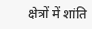क्षेत्रों में शांति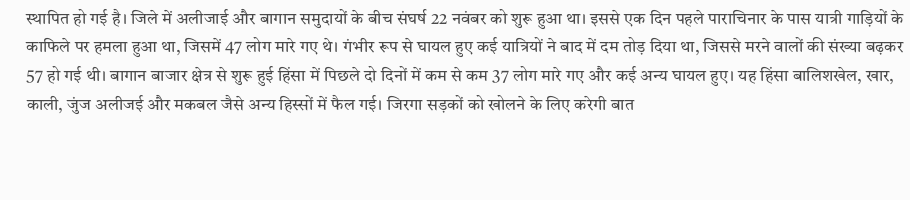स्थापित हो गई है। जिले में अलीजाई और बागान समुदायों के बीच संघर्ष 22 नवंबर को शुरू हुआ था। इससे एक दिन पहले पाराचिनार के पास यात्री गाड़ियों के काफिले पर हमला हुआ था, जिसमें 47 लोग मारे गए थे। गंभीर रूप से घायल हुए कई यात्रियों ने बाद में दम तोड़ दिया था, जिससे मरने वालों की संख्या बढ़कर 57 हो गई थी। बागान बाजार क्षेत्र से शुरू हुई हिंसा में पिछले दो दिनों में कम से कम 37 लोग मारे गए और कई अन्य घायल हुए। यह हिंसा बालिशखेल, खार, काली, जुंज अलीजई और मकबल जैसे अन्य हिस्सों में फैल गई। जिरगा सड़कों को खोलने के लिए करेगी बात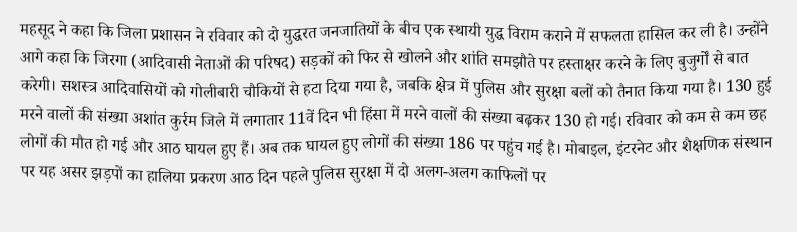महसूद ने कहा कि जिला प्रशासन ने रविवार को दो युद्धरत जनजातियों के बीच एक स्थायी युद्ध विराम कराने में सफलता हासिल कर ली है। उन्होंने आगे कहा कि जिरगा (आदिवासी नेताओं की परिषद) सड़कों को फिर से खोलने और शांति समझौते पर हस्ताक्षर करने के लिए बुजुर्गों से बात करेगी। सशस्त्र आदिवासियों को गोलीबारी चौकियों से हटा दिया गया है, जबकि क्षेत्र में पुलिस और सुरक्षा बलों को तैनात किया गया है। 130 हुई मरने वालों की संख्या अशांत कुर्रम जिले में लगातार 11वें दिन भी हिंसा में मरने वालों की संख्या बढ़कर 130 हो गई। रविवार को कम से कम छह लोगों की मौत हो गई और आठ घायल हुए हैं। अब तक घायल हुए लोगों की संख्या 186 पर पहुंच गई है। मोबाइल, इंटरनेट और शैक्षणिक संस्थान पर यह असर झड़पों का हालिया प्रकरण आठ दिन पहले पुलिस सुरक्षा में दो अलग-अलग काफिलों पर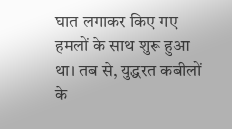घात लगाकर किए गए हमलों के साथ शुरू हुआ था। तब से, युद्धरत कबीलों के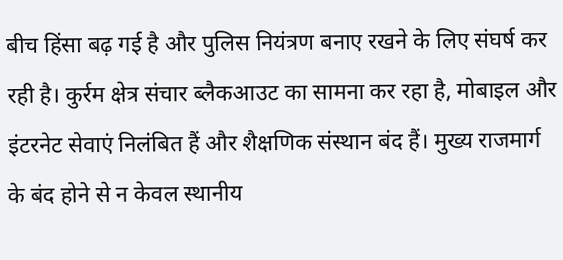बीच हिंसा बढ़ गई है और पुलिस नियंत्रण बनाए रखने के लिए संघर्ष कर रही है। कुर्रम क्षेत्र संचार ब्लैकआउट का सामना कर रहा है, मोबाइल और इंटरनेट सेवाएं निलंबित हैं और शैक्षणिक संस्थान बंद हैं। मुख्य राजमार्ग के बंद होने से न केवल स्थानीय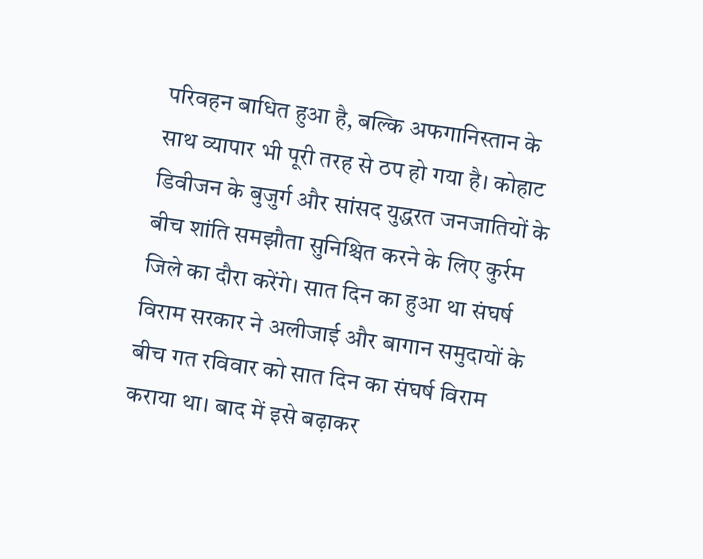परिवहन बाधित हुआ है, बल्कि अफगानिस्तान के साथ व्यापार भी पूरी तरह से ठप हो गया है। कोहाट डिवीजन के बुजुर्ग और सांसद युद्धरत जनजातियों के बीच शांति समझौता सुनिश्चित करने के लिए कुर्रम जिले का दौरा करेंगे। सात दिन का हुआ था संघर्ष विराम सरकार ने अलीजाई और बागान समुदायों के बीच गत रविवार को सात दिन का संघर्ष विराम कराया था। बाद में इसे बढ़ाकर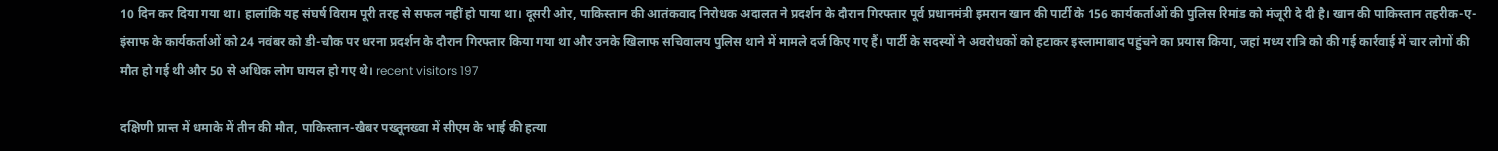10 दिन कर दिया गया था। हालांकि यह संघर्ष विराम पूरी तरह से सफल नहीं हो पाया था। दूसरी ओर, पाकिस्तान की आतंकवाद निरोधक अदालत ने प्रदर्शन के दौरान गिरफ्तार पूर्व प्रधानमंत्री इमरान खान की पार्टी के 156 कार्यकर्ताओं की पुलिस रिमांड को मंजूरी दे दी है। खान की पाकिस्तान तहरीक-ए-इंसाफ के कार्यकर्ताओं को 24 नवंबर को डी-चौक पर धरना प्रदर्शन के दौरान गिरफ्तार किया गया था और उनके खिलाफ सचिवालय पुलिस थाने में मामले दर्ज किए गए हैं। पार्टी के सदस्यों ने अवरोधकों को हटाकर इस्लामाबाद पहुंचने का प्रयास किया, जहां मध्य रात्रि को की गई कार्रवाई में चार लोगों की मौत हो गई थी और 50 से अधिक लोग घायल हो गए थे। recent visitors 197

दक्षिणी प्रान्त में धमाके में तीन की मौत, पाकिस्तान-खैबर पख्तूनख्वा में सीएम के भाई की हत्या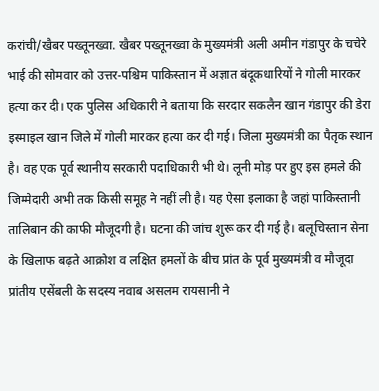करांची/खैबर पख्तूनख्वा. खैबर पख्तूनख्वा के मुख्यमंत्री अली अमीन गंडापुर के चचेरे भाई की सोमवार को उत्तर-पश्चिम पाकिस्तान में अज्ञात बंदूकधारियों ने गोली मारकर हत्या कर दी। एक पुलिस अधिकारी ने बताया कि सरदार सकलैन खान गंडापुर की डेरा इस्माइल खान जिले में गोली मारकर हत्या कर दी गई। जिला मुख्यमंत्री का पैतृक स्थान है। वह एक पूर्व स्थानीय सरकारी पदाधिकारी भी थे। लूनी मोड़ पर हुए इस हमले की जिम्मेदारी अभी तक किसी समूह ने नहीं ली है। यह ऐसा इलाका है जहां पाकिस्तानी तालिबान की काफी मौजूदगी है। घटना की जांच शुरू कर दी गई है। बलूचिस्तान सेना के खिलाफ बढ़ते आक्रोश व लक्षित हमलों के बीच प्रांत के पूर्व मुख्यमंत्री व मौजूदा प्रांतीय एसेंबली के सदस्य नवाब असलम रायसानी ने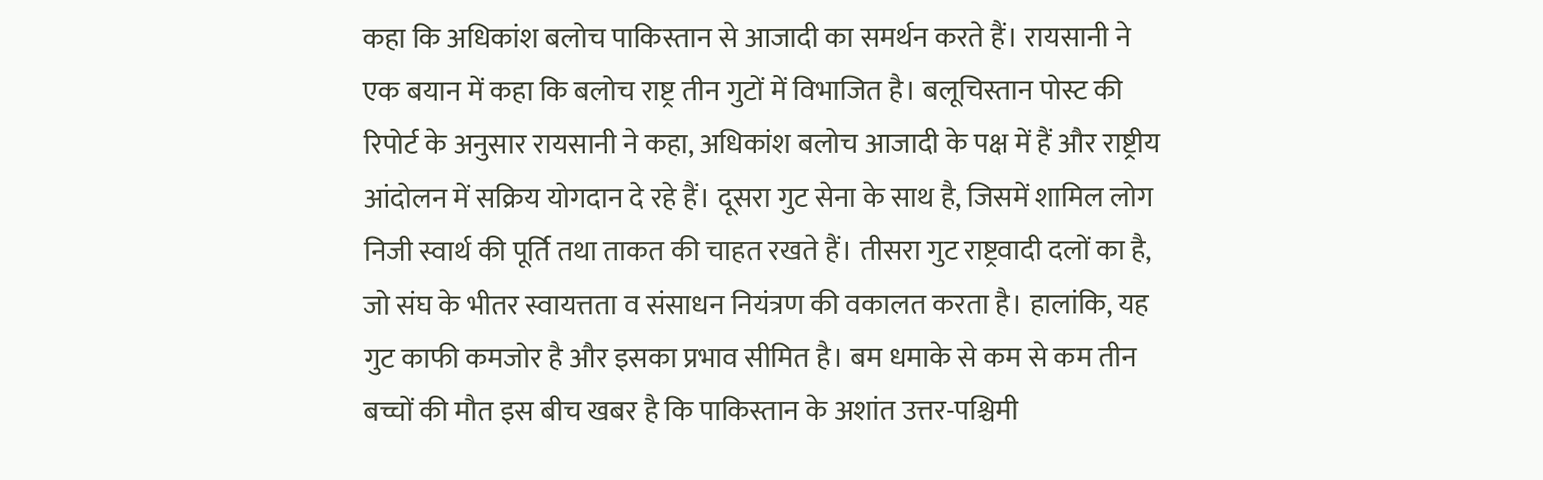कहा कि अधिकांश बलोच पाकिस्तान से आजादी का समर्थन करते हैं। रायसानी ने एक बयान में कहा कि बलोच राष्ट्र तीन गुटों में विभाजित है। बलूचिस्तान पोस्ट की रिपोर्ट के अनुसार रायसानी ने कहा, अधिकांश बलोच आजादी के पक्ष में हैं और राष्ट्रीय आंदोलन में सक्रिय योगदान दे रहे हैं। दूसरा गुट सेना के साथ है, जिसमें शामिल लोग निजी स्वार्थ की पूर्ति तथा ताकत की चाहत रखते हैं। तीसरा गुट राष्ट्रवादी दलों का है, जो संघ के भीतर स्वायत्तता व संसाधन नियंत्रण की वकालत करता है। हालांकि, यह गुट काफी कमजोर है और इसका प्रभाव सीमित है। बम धमाके से कम से कम तीन बच्चों की मौत इस बीच खबर है कि पाकिस्तान के अशांत उत्तर-पश्चिमी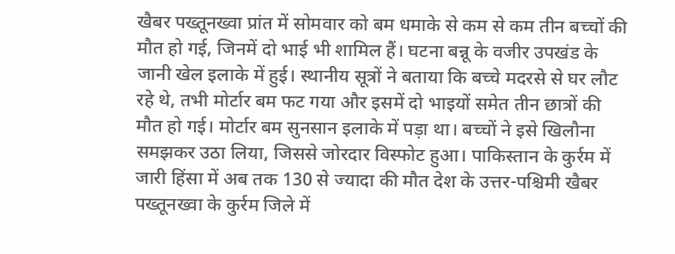खैबर पख्तूनख्वा प्रांत में सोमवार को बम धमाके से कम से कम तीन बच्चों की मौत हो गई, जिनमें दो भाई भी शामिल हैं। घटना बन्नू के वजीर उपखंड के जानी खेल इलाके में हुई। स्थानीय सूत्रों ने बताया कि बच्चे मदरसे से घर लौट रहे थे, तभी मोर्टार बम फट गया और इसमें दो भाइयों समेत तीन छात्रों की मौत हो गई। मोर्टार बम सुनसान इलाके में पड़ा था। बच्चों ने इसे खिलौना समझकर उठा लिया, जिससे जोरदार विस्फोट हुआ। पाकिस्तान के कुर्रम में जारी हिंसा में अब तक 130 से ज्यादा की मौत देश के उत्तर-पश्चिमी खैबर पख्तूनख्वा के कुर्रम जिले में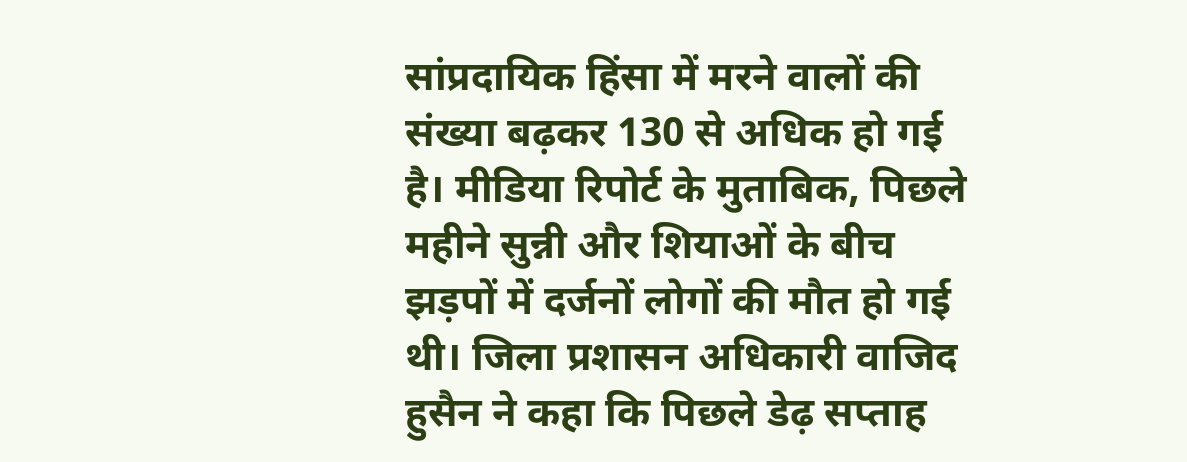सांप्रदायिक हिंसा में मरने वालों की संख्या बढ़कर 130 से अधिक हो गई है। मीडिया रिपोर्ट के मुताबिक, पिछले महीने सुन्नी और शियाओं के बीच झड़पों में दर्जनों लोगों की मौत हो गई थी। जिला प्रशासन अधिकारी वाजिद हुसैन ने कहा कि पिछले डेढ़ सप्ताह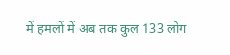में हमलों में अब तक कुल 133 लोग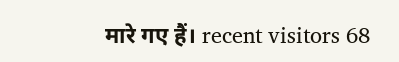मारे गए हैं। recent visitors 68